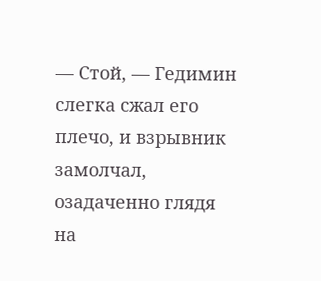— Стой, — Гедимин слегка сжал его плечо, и взрывник замолчал, озадаченно глядя на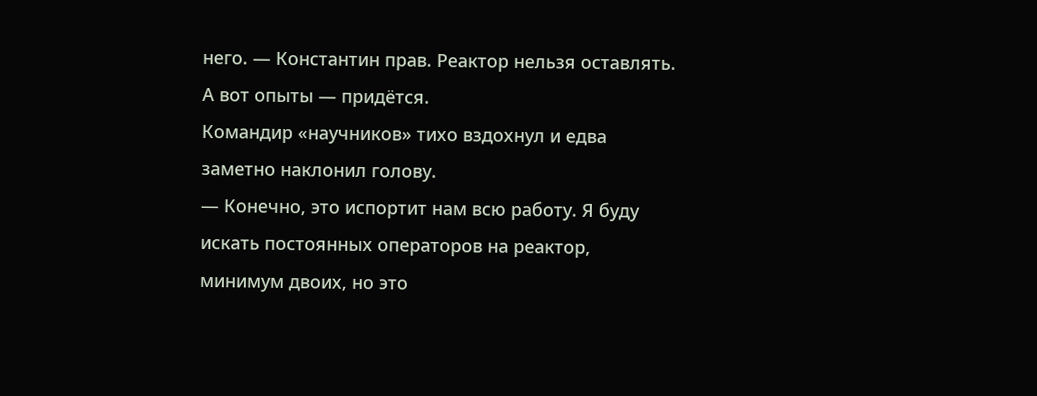него. — Константин прав. Реактор нельзя оставлять. А вот опыты — придётся.
Командир «научников» тихо вздохнул и едва заметно наклонил голову.
— Конечно, это испортит нам всю работу. Я буду искать постоянных операторов на реактор, минимум двоих, но это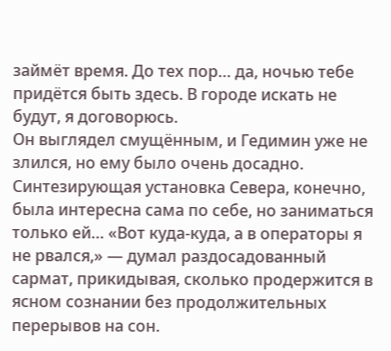займёт время. До тех пор… да, ночью тебе придётся быть здесь. В городе искать не будут, я договорюсь.
Он выглядел смущённым, и Гедимин уже не злился, но ему было очень досадно. Синтезирующая установка Севера, конечно, была интересна сама по себе, но заниматься только ей… «Вот куда-куда, а в операторы я не рвался,» — думал раздосадованный сармат, прикидывая, сколько продержится в ясном сознании без продолжительных перерывов на сон.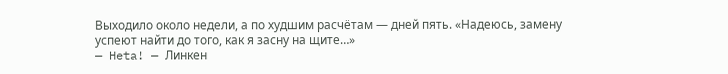Выходило около недели, а по худшим расчётам — дней пять. «Надеюсь, замену успеют найти до того, как я засну на щите…»
— Heta! — Линкен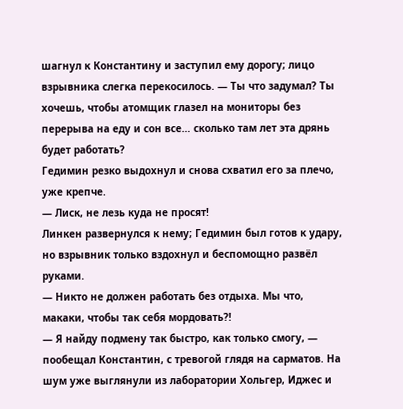шагнул к Константину и заступил ему дорогу; лицо взрывника слегка перекосилось. — Ты что задумал? Ты хочешь, чтобы атомщик глазел на мониторы без перерыва на еду и сон все… сколько там лет эта дрянь будет работать?
Гедимин резко выдохнул и снова схватил его за плечо, уже крепче.
— Лиск, не лезь куда не просят!
Линкен развернулся к нему; Гедимин был готов к удару, но взрывник только вздохнул и беспомощно развёл руками.
— Никто не должен работать без отдыха. Мы что, макаки, чтобы так себя мордовать?!
— Я найду подмену так быстро, как только смогу, — пообещал Константин, с тревогой глядя на сарматов. На шум уже выглянули из лаборатории Хольгер, Иджес и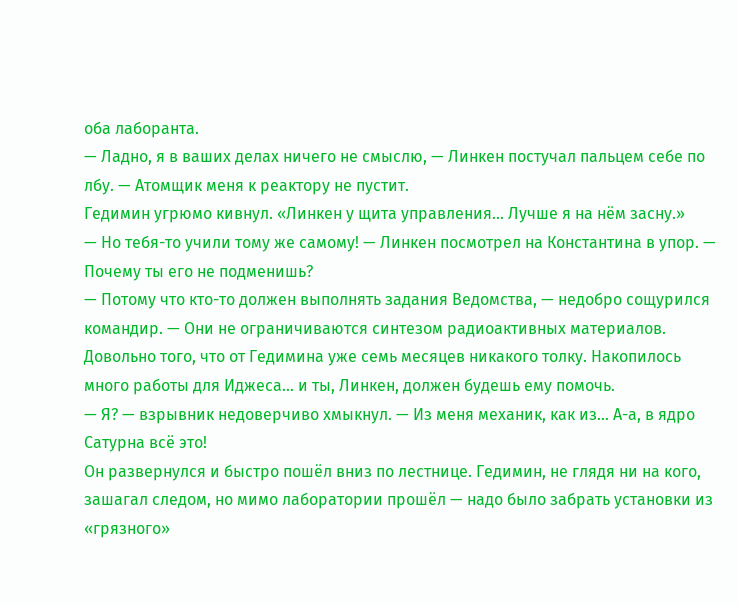оба лаборанта.
— Ладно, я в ваших делах ничего не смыслю, — Линкен постучал пальцем себе по лбу. — Атомщик меня к реактору не пустит.
Гедимин угрюмо кивнул. «Линкен у щита управления… Лучше я на нём засну.»
— Но тебя-то учили тому же самому! — Линкен посмотрел на Константина в упор. — Почему ты его не подменишь?
— Потому что кто-то должен выполнять задания Ведомства, — недобро сощурился командир. — Они не ограничиваются синтезом радиоактивных материалов. Довольно того, что от Гедимина уже семь месяцев никакого толку. Накопилось много работы для Иджеса… и ты, Линкен, должен будешь ему помочь.
— Я? — взрывник недоверчиво хмыкнул. — Из меня механик, как из… А-а, в ядро Сатурна всё это!
Он развернулся и быстро пошёл вниз по лестнице. Гедимин, не глядя ни на кого, зашагал следом, но мимо лаборатории прошёл — надо было забрать установки из «грязного»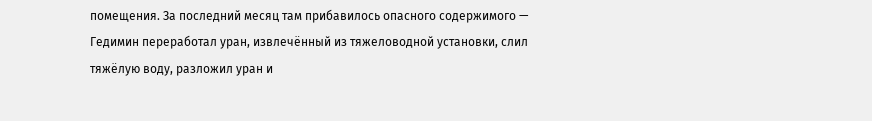помещения. За последний месяц там прибавилось опасного содержимого — Гедимин переработал уран, извлечённый из тяжеловодной установки, слил тяжёлую воду, разложил уран и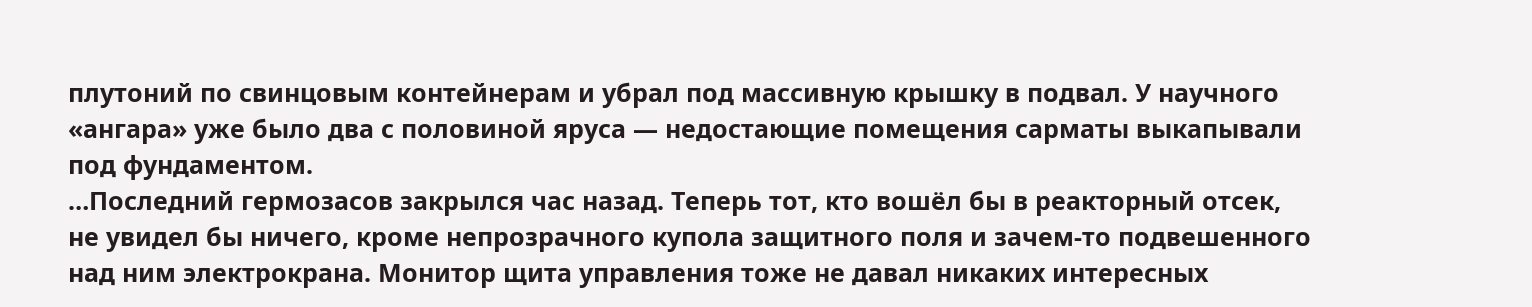плутоний по свинцовым контейнерам и убрал под массивную крышку в подвал. У научного «ангара» уже было два с половиной яруса — недостающие помещения сарматы выкапывали под фундаментом.
…Последний гермозасов закрылся час назад. Теперь тот, кто вошёл бы в реакторный отсек, не увидел бы ничего, кроме непрозрачного купола защитного поля и зачем-то подвешенного над ним электрокрана. Монитор щита управления тоже не давал никаких интересных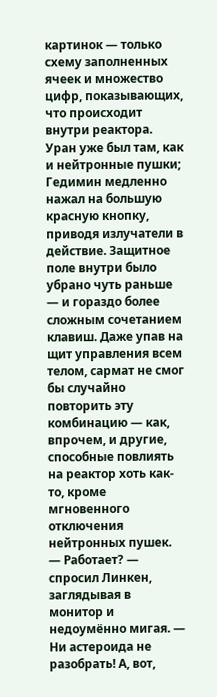картинок — только схему заполненных ячеек и множество цифр, показывающих, что происходит внутри реактора. Уран уже был там, как и нейтронные пушки; Гедимин медленно нажал на большую красную кнопку, приводя излучатели в действие. Защитное поле внутри было убрано чуть раньше — и гораздо более сложным сочетанием клавиш. Даже упав на щит управления всем телом, сармат не смог бы случайно повторить эту комбинацию — как, впрочем, и другие, способные повлиять на реактор хоть как-то, кроме мгновенного отключения нейтронных пушек.
— Работает? — спросил Линкен, заглядывая в монитор и недоумённо мигая. — Ни астероида не разобрать! А, вот,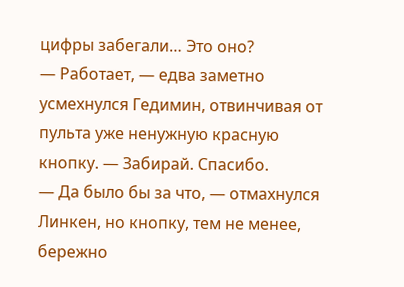цифры забегали… Это оно?
— Работает, — едва заметно усмехнулся Гедимин, отвинчивая от пульта уже ненужную красную кнопку. — Забирай. Спасибо.
— Да было бы за что, — отмахнулся Линкен, но кнопку, тем не менее, бережно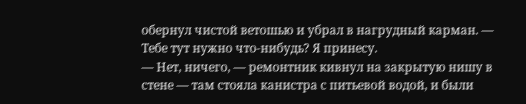обернул чистой ветошью и убрал в нагрудный карман. — Тебе тут нужно что-нибудь? Я принесу.
— Нет, ничего, — ремонтник кивнул на закрытую нишу в стене — там стояла канистра с питьевой водой, и были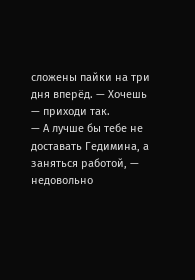сложены пайки на три дня вперёд. — Хочешь — приходи так.
— А лучше бы тебе не доставать Гедимина, а заняться работой, — недовольно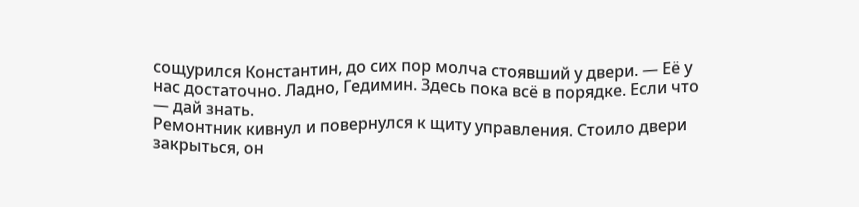сощурился Константин, до сих пор молча стоявший у двери. — Её у нас достаточно. Ладно, Гедимин. Здесь пока всё в порядке. Если что — дай знать.
Ремонтник кивнул и повернулся к щиту управления. Стоило двери закрыться, он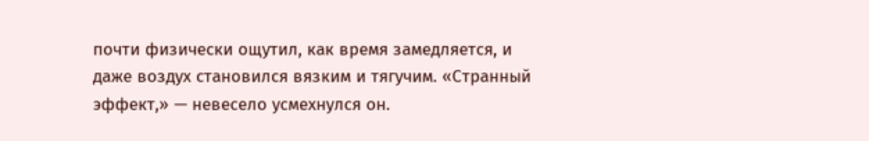почти физически ощутил, как время замедляется, и даже воздух становился вязким и тягучим. «Странный эффект,» — невесело усмехнулся он.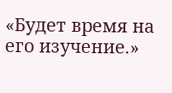«Будет время на его изучение.»